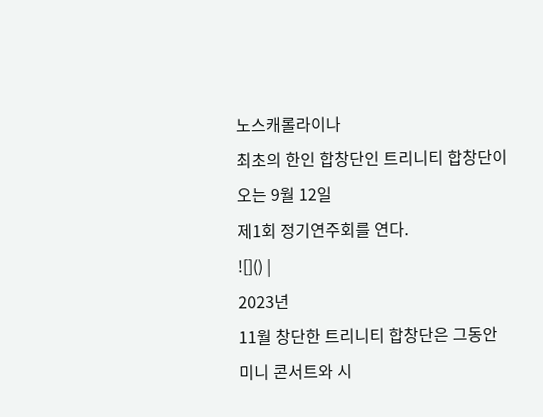노스캐롤라이나
최초의 한인 합창단인 트리니티 합창단이 오는 9월 12일
제1회 정기연주회를 연다.
![]() |
2023년
11월 창단한 트리니티 합창단은 그동안 미니 콘서트와 시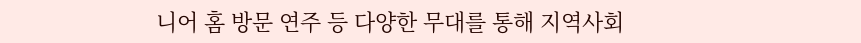니어 홈 방문 연주 등 다양한 무대를 통해 지역사회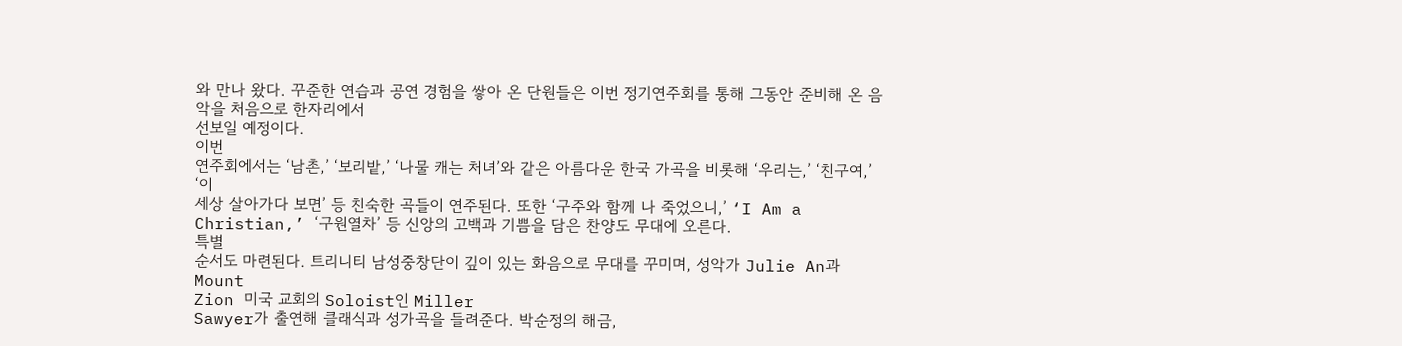와 만나 왔다. 꾸준한 연습과 공연 경험을 쌓아 온 단원들은 이번 정기연주회를 통해 그동안 준비해 온 음악을 처음으로 한자리에서
선보일 예정이다.
이번
연주회에서는 ‘남촌,’ ‘보리밭,’ ‘나물 캐는 처녀’와 같은 아름다운 한국 가곡을 비롯해 ‘우리는,’ ‘친구여,’ ‘이
세상 살아가다 보면’ 등 친숙한 곡들이 연주된다. 또한 ‘구주와 함께 나 죽었으니,’ ‘I Am a Christian,’ ‘구원열차’ 등 신앙의 고백과 기쁨을 담은 찬양도 무대에 오른다.
특별
순서도 마련된다. 트리니티 남성중창단이 깊이 있는 화음으로 무대를 꾸미며, 성악가 Julie An과 Mount
Zion 미국 교회의 Soloist인 Miller
Sawyer가 출연해 클래식과 성가곡을 들려준다. 박순정의 해금,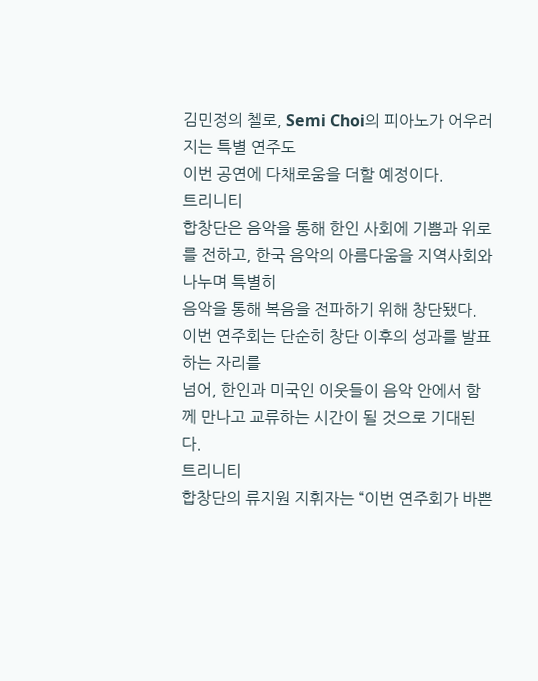김민정의 첼로, Semi Choi의 피아노가 어우러지는 특별 연주도
이번 공연에 다채로움을 더할 예정이다.
트리니티
합창단은 음악을 통해 한인 사회에 기쁨과 위로를 전하고, 한국 음악의 아름다움을 지역사회와 나누며 특별히
음악을 통해 복음을 전파하기 위해 창단됐다. 이번 연주회는 단순히 창단 이후의 성과를 발표하는 자리를
넘어, 한인과 미국인 이웃들이 음악 안에서 함께 만나고 교류하는 시간이 될 것으로 기대된다.
트리니티
합창단의 류지원 지휘자는 “이번 연주회가 바쁜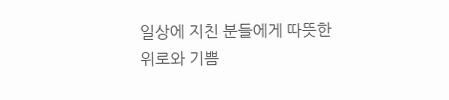일상에 지친 분들에게 따뜻한 위로와 기쁨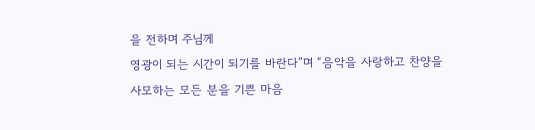을 전하며 주님께
영광이 되는 시간이 되기를 바란다”며 “음악을 사랑하고 찬양을
사모하는 모든 분을 기쁜 마음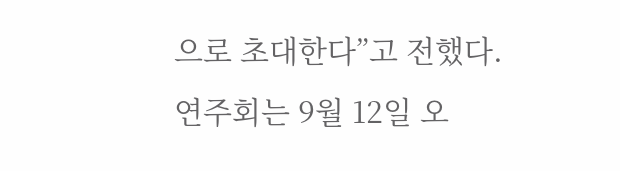으로 초대한다”고 전했다.
연주회는 9월 12일 오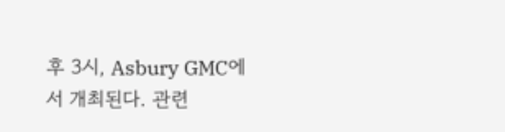후 3시, Asbury GMC에서 개최된다. 관련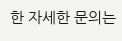한 자세한 문의는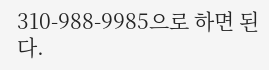310-988-9985으로 하면 된다.